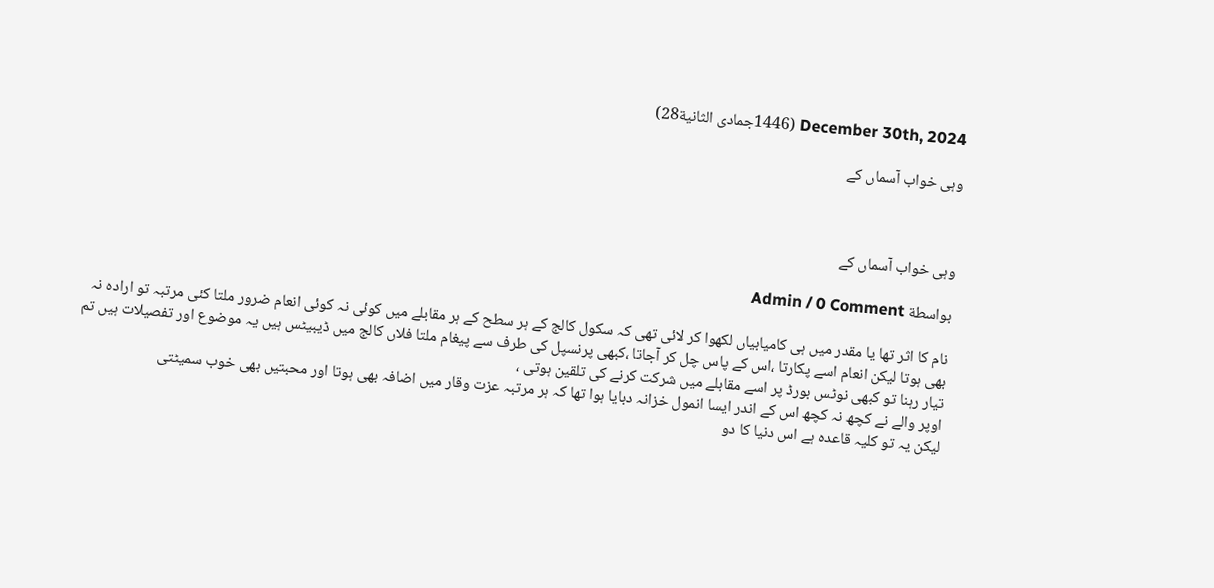December 30th, 2024 (1446جمادى الثانية28)

وہی خواب آسماں کے



وہی خواب آسماں کے

بواسطة Admin / 0 Comment

نام کا اثر تھا یا مقدر میں ہی کامیابیاں لکھوا کر لائی تھی کہ سکول کالج کے ہر سطح کے ہر مقابلے میں کوئی نہ کوئی انعام ضرور ملتا کئی مرتبہ تو ارادہ نہ بھی ہوتا لیکن انعام اسے پکارتا ،اس کے پاس چل کر آجاتا ،کبھی پرنسپل کی طرف سے پیغام ملتا فلاں کالج میں ڈیبیٹس ہیں یہ موضوع اور تفصیلات ہیں تم تیار رہنا تو کبھی نوٹس بورڈ پر اسے مقابلے میں شرکت کرنے کی تلقین ہوتی ،
اوپر والے نے کچھ نہ کچھ اس کے اندر ایسا انمول خزانہ دبایا ہوا تھا کہ ہر مرتبہ عزت وقار میں اضافہ بھی ہوتا اور محبتیں بھی خوب سمیٹتی
لیکن یہ تو کلیہ قاعدہ ہے اس دنیا کا دو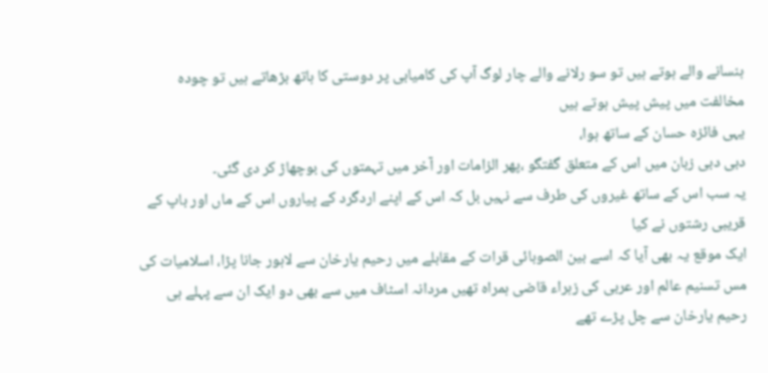ہنسانے والے ہوتے ہیں تو سو رلانے والے چار لوگ آپ کی کامیابی پر دوستی کا ہاتھ بڑھاتے ہیں تو چودہ مخالفت میں پیش پیش ہوتے ہیں
یہی فائزہ حسان کے ساتھ ہوا،
دبی دبی زبان میں اس کے متعلق گفتگو ،پھر الزامات اور آخر میں تہمتوں کی بوچھاڑ کر دی گئی۔
یہ سب اس کے ساتھ غیروں کی طرف سے نہیں بل کہ اس کے اپنے اردگرد کے پیاروں اس کے ماں اور باپ کے قریبی رشتوں نے کیا
ایک موقع یہ بھی آیا کہ اسے بین الصوبائی قرات کے مقابلے میں رحیم یارخان سے لاہور جانا پڑا، اسلامیات کی مس تسنیم عالم اور عربی کی زہراء قاضی ہمراہ تھیں مردانہ اسٹاف میں سے بھی دو ایک ان سے پہلے ہی رحیم یارخان سے چل پڑے تھے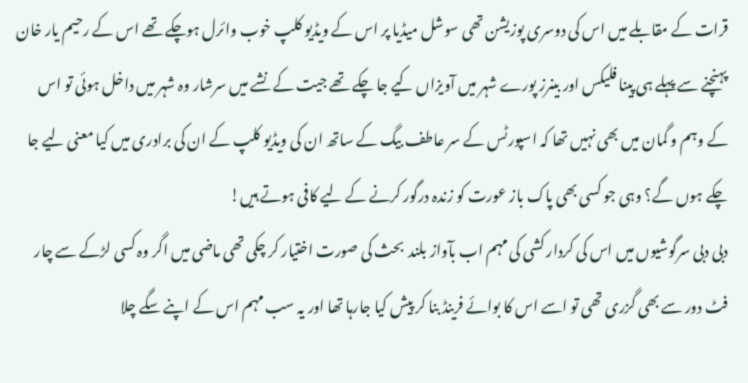قرات کے مقابلے میں اس کی دوسری پوزیشن تھی سوشل میڈیا پر اس کے ویڈیو کلپ خوب وائرل ہوچکے تھے اس کے رحیم یار خان پہنچنے سے پہلے ہی پینا فلیکس اور بینرز پورے شہر میں آویزاں کیے جا چکے تھے جیت کے نشے میں سرشار وہ شہر میں داخل ہوئی تو اس کے وہم و گمان میں بھی نہیں تھا کہ اسپورٹس کے سر عاطف بیگ کے ساتھ ان کی ویڈیو کلپ کے ان کی برادری میں کیا معنی لیے جا چکے ہوں گے؟ وہی جو کسی بھی پاک باز عورت کو زندہ درگور کرنے کے لیے کافی ہوتے ہیں!
دبی دبی سرگوشیوں میں اس کی کردار کشی کی مہم اب بآواز بلند  بحث کی صورت اختیار کر چکی تھی ماضی میں اگر وہ کسی لڑکے سے چار فٹ دور سے بھی گزری تھی تو اسے اس کا بوائے فرینڈ بنا کر پیش کیا جارہا تھا اور یہ سب مہم اس کے اپنے سگے چلا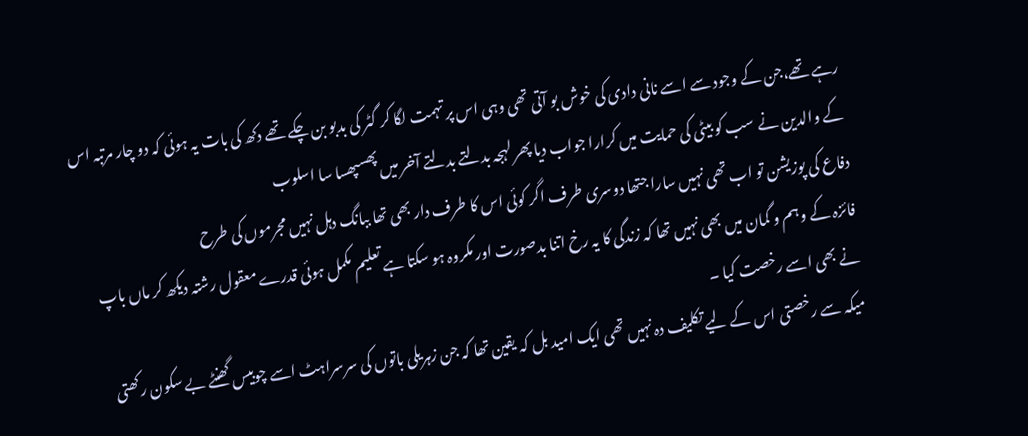رہے تھے،جن کے وجود سے اسے نانی دادی کی خوش بو آتی تھی وہی اس پر تہمت لگا کر گٹر کی بدبو بن چکے تھے دکھ کی بات یہ ہوئی کہ دو چار مرتبہ اس کے والدین نے سب کو بیٹی کی حمایت میں کرارا جواب دیا پھر لہجہ بدلتے بدلتے آخر میں پھسپھسا سا اسلوب
دفاع کی پوزیشن تو اب تھی نہیں سارا جتھا دوسری طرف اگر کوئی اس کا طرف دار بھی تھا ببانگ دہل نہیں مجرموں کی طرح
فائزہ کے وہم و گمان میں بھی نہیں تھا کہ زندگی کا یہ رخ اتنا بدصورت اور مکروہ ہو سکتا ہے تعلیم مکمل ہوئی قدرے معقول رشتہ دیکھ کر ماں باپ نے بھی اسے رخصت کیا ۔
میکہ سے رخصتی اس کے لیے تکلیف دہ نہیں تھی ایک امید بل کہ یقین تھا کہ جن زہریلی باتوں کی سرسراہٹ اسے چوبیس گھنٹے بے سکون رکھتی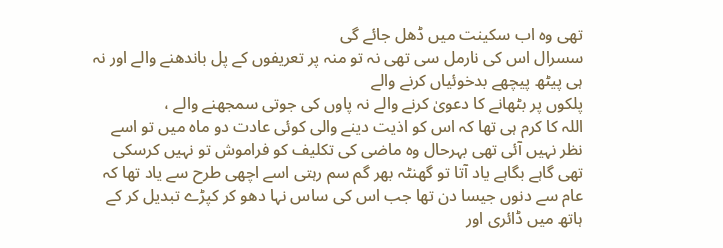تھی وہ اب سکینت میں ڈھل جائے گی
سسرال اس کی نارمل سی تھی نہ تو منہ پر تعریفوں کے پل باندھنے والے اور نہ ہی پیٹھ پیچھے بدخوئیاں کرنے والے
پلکوں پر بٹھانے کا دعویٰ کرنے والے نہ پاوں کی جوتی سمجھنے والے ،
اللہ کا کرم ہی تھا کہ اس کو اذیت دینے والی کوئی عادت دو ماہ میں تو اسے نظر نہیں آئی تھی بہرحال وہ ماضی کی تکلیف کو فراموش تو نہیں کرسکی تھی گاہے بگاہے یاد آتا تو گھنٹہ بھر گم سم رہتی اسے اچھی طرح سے یاد تھا کہ عام سے دنوں جیسا دن تھا جب اس کی ساس نہا دھو کر کپڑے تبدیل کر کے ہاتھ میں ڈائری اور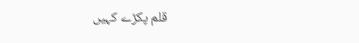قلم پکڑے کہیں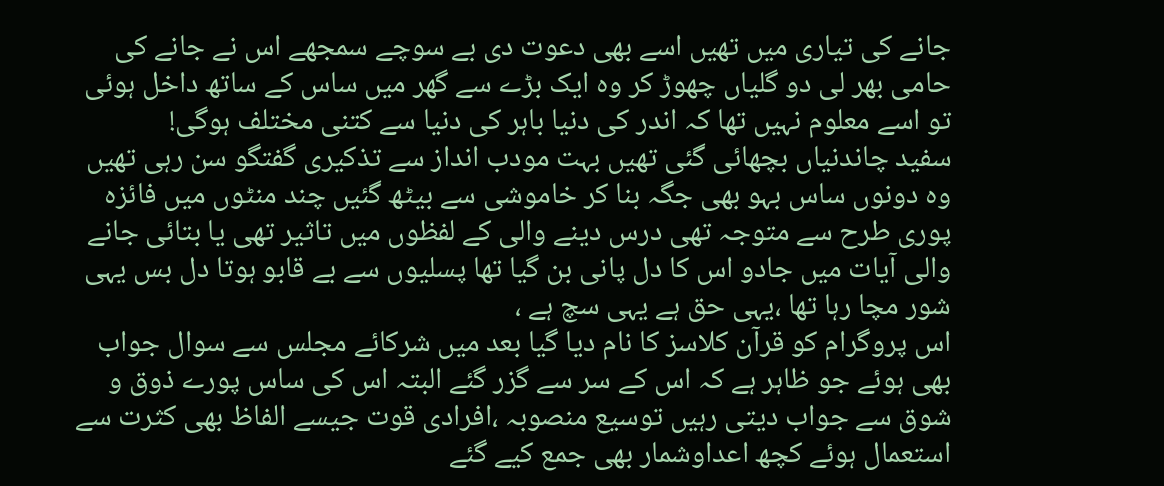جانے کی تیاری میں تھیں اسے بھی دعوت دی بے سوچے سمجھے اس نے جانے کی حامی بھر لی دو گلیاں چھوڑ کر وہ ایک بڑے سے گھر میں ساس کے ساتھ داخل ہوئی تو اسے معلوم نہیں تھا کہ اندر کی دنیا باہر کی دنیا سے کتنی مختلف ہوگی!
سفید چاندنیاں بچھائی گئی تھیں بہت مودب انداز سے تذکیری گفتگو سن رہی تھیں وہ دونوں ساس بہو بھی جگہ بنا کر خاموشی سے بیٹھ گئیں چند منٹوں میں فائزہ پوری طرح سے متوجہ تھی درس دینے والی کے لفظوں میں تاثیر تھی یا بتائی جانے والی آیات میں جادو اس کا دل پانی بن گیا تھا پسلیوں سے بے قابو ہوتا دل بس یہی شور مچا رہا تھا ،یہی حق ہے یہی سچ ہے ،
اس پروگرام کو قرآن کلاسز کا نام دیا گیا بعد میں شرکائے مجلس سے سوال جواب بھی ہوئے جو ظاہر ہے کہ اس کے سر سے گزر گئے البتہ اس کی ساس پورے ذوق و شوق سے جواب دیتی رہیں توسیع منصوبہ ،افرادی قوت جیسے الفاظ بھی کثرت سے استعمال ہوئے کچھ اعداوشمار بھی جمع کیے گئے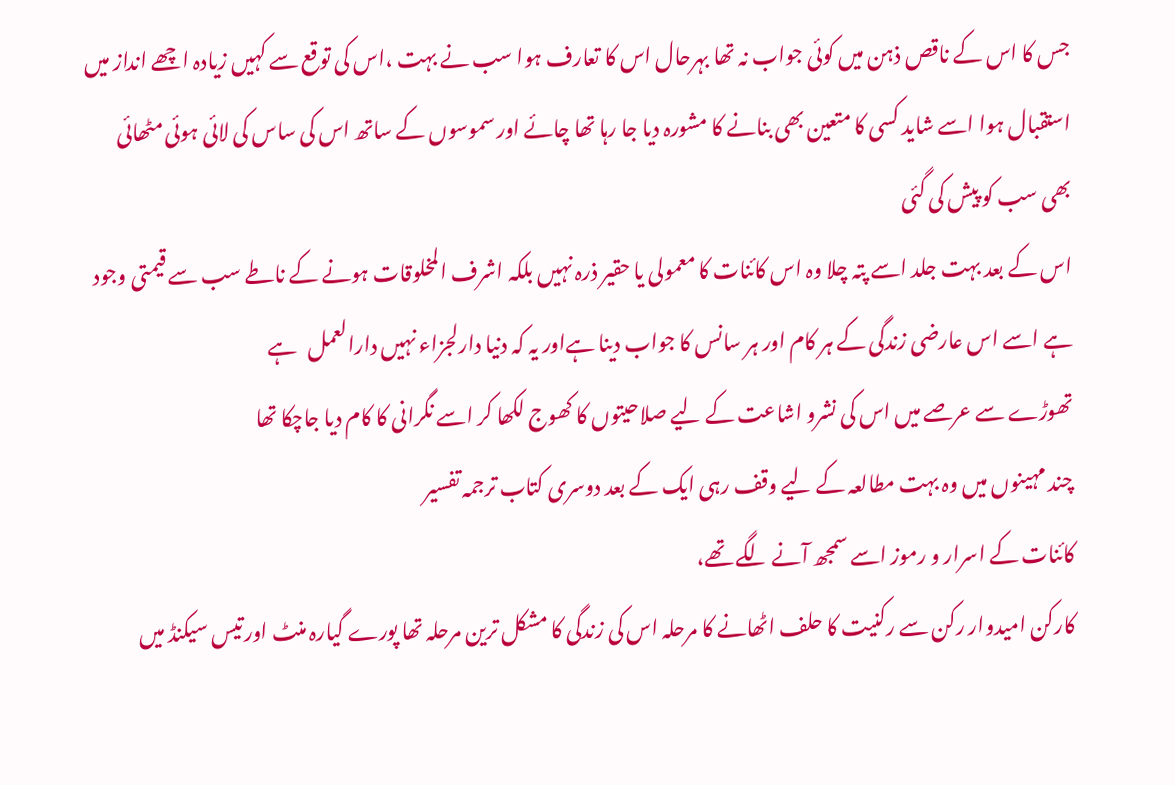جس کا اس کے ناقص ذہن میں کوئی جواب نہ تھا بہرحال اس کا تعارف ہوا سب نے بہت ،اس کی توقع سے کہیں زیادہ اچھے انداز میں استقبال ہوا اسے شاید کسی کا متعین بھی بنانے کا مشورہ دیا جا رہا تھا چائے اور سموسوں کے ساتھ اس کی ساس کی لائی ہوئی مٹھائی بھی سب کو پیش کی گئی
اس کے بعد بہت جلد اسے پتہ چلا وہ اس کائنات کا معمولی یا حقیر ذرہ نہیں بلکہ اشرف المخلوقات ہونے کے ناطے سب سے قیمتی وجود ہے اسے اس عارضی زندگی کے ہر کام اور ہر سانس کا جواب دینا ہےاور یہ کہ دنیا دارلجزاء نہیں دارالعمل   ہے
تھوڑے سے عرصے میں اس کی نشرو اشاعت کے لیے صلاحیتوں کا کھوج لکھا کر اسے نگرانی کا کام دیا جاچکا تھا
چند مہینوں میں وہ بہت مطالعہ کے لیے وقف رہی ایک کے بعد دوسری کتاب ترجمہ تفسیر
کائنات کے اسرار و رموز اسے سمجھ آنے لگے تھے،
کارکن امیدوار رکن سے رکنیت کا حلف اٹھانے کا مرحلہ اس کی زندگی کا مشکل ترین مرحلہ تھا پورے گیارہ منٹ اور تیس سیکنڈ میں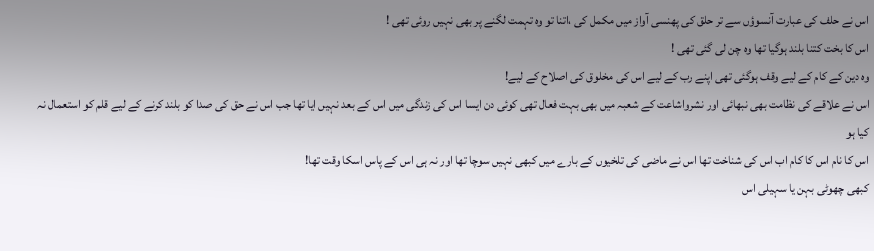اس نے حلف کی عبارت آنسوؤں سے تر حلق کی پھنسی آواز میں مکمل کی ،اتنا تو وہ تہمت لگنے پر بھی نہیں روئی تھی !
اس کا بخت کتنا بلند ہوگیا تھا وہ چن لی گئی تھی !
وہ دین کے کام کے لیے وقف ہوگئی تھی اپنے رب کے لیے اس کی مخلوق کی اصلاح کے لیے!
اس نے علاقے کی نظامت بھی نبھائی اور نشرواشاعت کے شعبہ میں بھی بہت فعال تھی کوئی دن ایسا اس کی زندگی میں اس کے بعد نہیں ایا تھا جب اس نے حق کی صدا کو بلند کرنے کے لیے قلم کو استعمال نہ کیا ہو
اس کا نام اس کا کام اب اس کی شناخت تھا اس نے ماضی کی تلخیوں کے بارے میں کبھی نہیں سوچا تھا اور نہ ہی اس کے پاس اسکا وقت تھا!
کبھی چھوٹی بہن یا سہیلی اس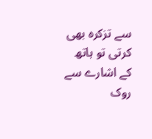سے تزکرہ بھی کرتی تو ہاتھ کے اشارے سے روک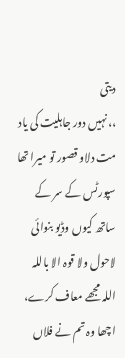دیتی
،،نہیں دور جاہلیت کی یاد مت دلاو قصور تو میرا تھا سپورٹس کے سر کے ساتھ کیوں وڈیو بنوائی لاحول ولا قوہ الا باللہ
اللہ مجھے معاف کرے، اچھا وہ تم نے فلاں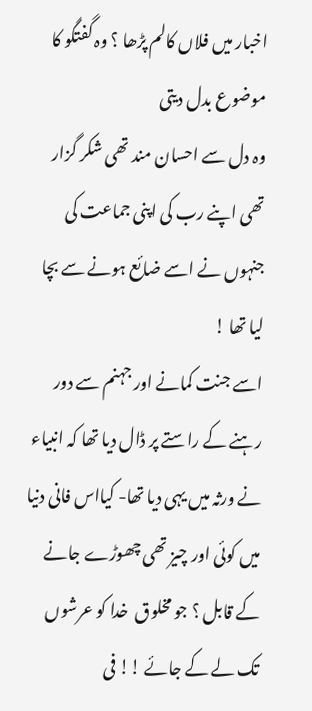اخبار میں فلاں کالم پڑھا ؟ وہ گفتگو کا موضوع بدل دیتی
وہ دل سے احسان مند تھی شکر گزار تھی اپنے رب کی اپنی جماعت کی جنہوں نے اسے ضائع ہونے سے بچا لیا تھا !
اسے جنت کمانے اور جہنم سے دور رہنے کے راستے پر ڈال دیا تھا کہ انبیاء نے ورثہ میں یہی دیا تھا- کیااس فانی دنیا میں کوئی اور چیز تھی چھوڑے جانے کے قابل ؟ جو مخلوق  خدا کو عرشوں تک لے کے جائے !! فی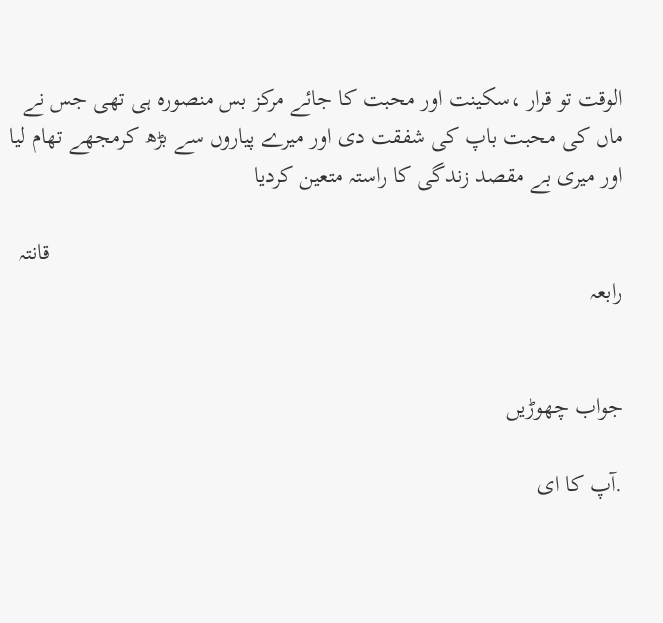الوقت تو قرار ،سکینت اور محبت کا جائے مرکز بس منصورہ ہی تھی جس نے ماں کی محبت باپ کی شفقت دی اور میرے پیاروں سے بڑھ کرمجھے تھام لیا اور میری بے مقصد زندگی کا راستہ متعین کردیا

                                                                                                 قانتہ رابعہ


جواب چھوڑیں

.آپ کا ای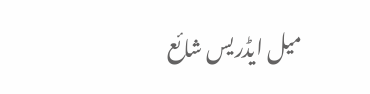میل ایڈریس شائع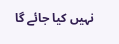نہیں کیا جائے گا